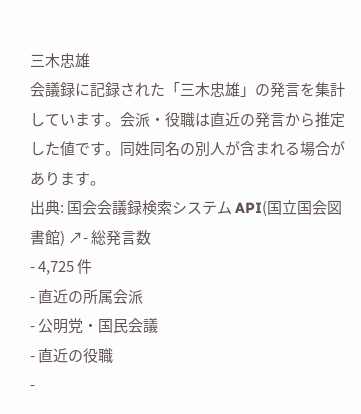三木忠雄
会議録に記録された「三木忠雄」の発言を集計しています。会派・役職は直近の発言から推定した値です。同姓同名の別人が含まれる場合があります。
出典: 国会会議録検索システム API(国立国会図書館) ↗- 総発言数
- 4,725 件
- 直近の所属会派
- 公明党・国民会議
- 直近の役職
-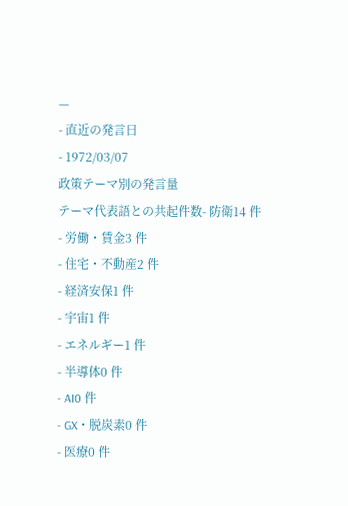—
- 直近の発言日
- 1972/03/07
政策テーマ別の発言量
テーマ代表語との共起件数- 防衛14 件
- 労働・賃金3 件
- 住宅・不動産2 件
- 経済安保1 件
- 宇宙1 件
- エネルギー1 件
- 半導体0 件
- AI0 件
- GX・脱炭素0 件
- 医療0 件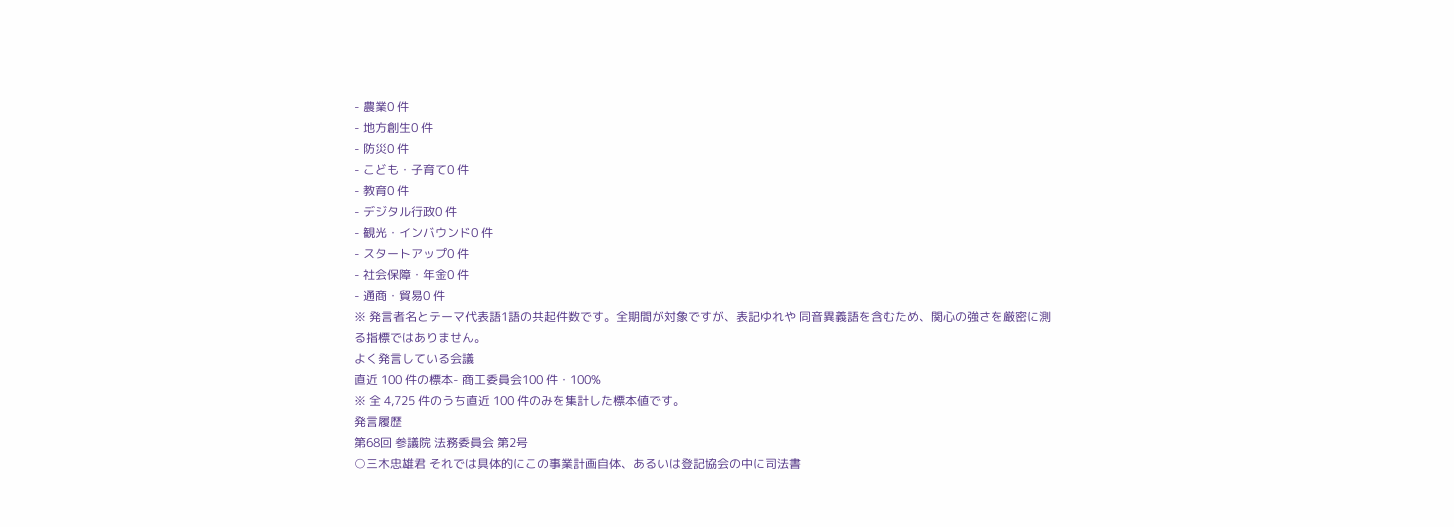- 農業0 件
- 地方創生0 件
- 防災0 件
- こども・子育て0 件
- 教育0 件
- デジタル行政0 件
- 観光・インバウンド0 件
- スタートアップ0 件
- 社会保障・年金0 件
- 通商・貿易0 件
※ 発言者名とテーマ代表語1語の共起件数です。全期間が対象ですが、表記ゆれや 同音異義語を含むため、関心の強さを厳密に測る指標ではありません。
よく発言している会議
直近 100 件の標本- 商工委員会100 件・100%
※ 全 4,725 件のうち直近 100 件のみを集計した標本値です。
発言履歴
第68回 参議院 法務委員会 第2号
○三木忠雄君 それでは具体的にこの事業計画自体、あるいは登記協会の中に司法書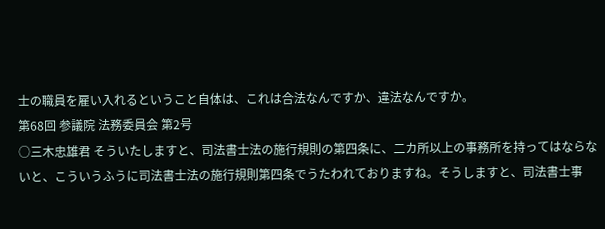士の職員を雇い入れるということ自体は、これは合法なんですか、違法なんですか。
第68回 参議院 法務委員会 第2号
○三木忠雄君 そういたしますと、司法書士法の施行規則の第四条に、二カ所以上の事務所を持ってはならないと、こういうふうに司法書士法の施行規則第四条でうたわれておりますね。そうしますと、司法書士事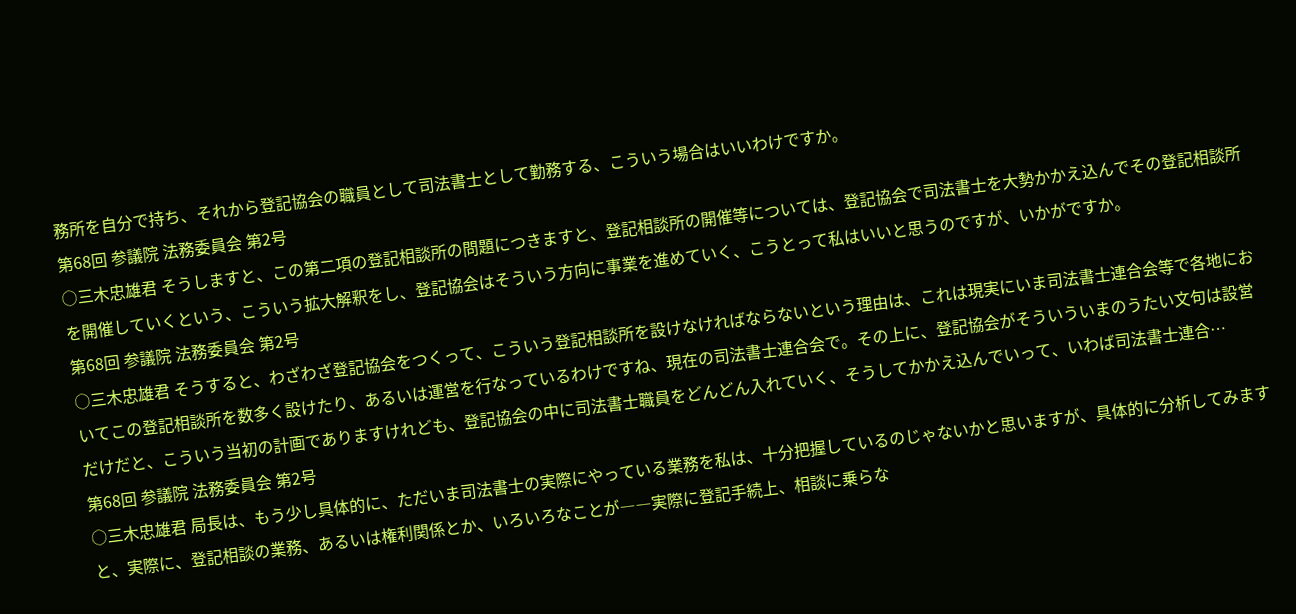務所を自分で持ち、それから登記協会の職員として司法書士として勤務する、こういう場合はいいわけですか。
第68回 参議院 法務委員会 第2号
○三木忠雄君 そうしますと、この第二項の登記相談所の問題につきますと、登記相談所の開催等については、登記協会で司法書士を大勢かかえ込んでその登記相談所を開催していくという、こういう拡大解釈をし、登記協会はそういう方向に事業を進めていく、こうとって私はいいと思うのですが、いかがですか。
第68回 参議院 法務委員会 第2号
○三木忠雄君 そうすると、わざわざ登記協会をつくって、こういう登記相談所を設けなければならないという理由は、これは現実にいま司法書士連合会等で各地においてこの登記相談所を数多く設けたり、あるいは運営を行なっているわけですね、現在の司法書士連合会で。その上に、登記協会がそういういまのうたい文句は設営だけだと、こういう当初の計画でありますけれども、登記協会の中に司法書士職員をどんどん入れていく、そうしてかかえ込んでいって、いわば司法書士連合…
第68回 参議院 法務委員会 第2号
○三木忠雄君 局長は、もう少し具体的に、ただいま司法書士の実際にやっている業務を私は、十分把握しているのじゃないかと思いますが、具体的に分析してみますと、実際に、登記相談の業務、あるいは権利関係とか、いろいろなことが――実際に登記手続上、相談に乗らな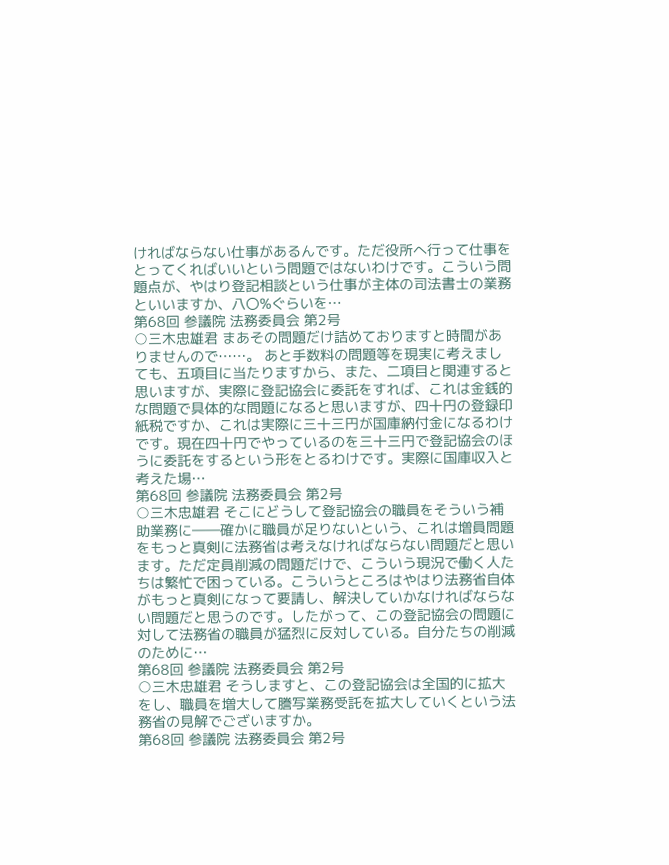ければならない仕事があるんです。ただ役所へ行って仕事をとってくればいいという問題ではないわけです。こういう問題点が、やはり登記相談という仕事が主体の司法書士の業務といいますか、八〇%ぐらいを…
第68回 参議院 法務委員会 第2号
○三木忠雄君 まあその問題だけ詰めておりますと時間がありませんので……。 あと手数料の問題等を現実に考えましても、五項目に当たりますから、また、二項目と関連すると思いますが、実際に登記協会に委託をすれば、これは金銭的な問題で具体的な問題になると思いますが、四十円の登録印紙税ですか、これは実際に三十三円が国庫納付金になるわけです。現在四十円でやっているのを三十三円で登記協会のほうに委託をするという形をとるわけです。実際に国庫収入と考えた場…
第68回 参議院 法務委員会 第2号
○三木忠雄君 そこにどうして登記協会の職員をそういう補助業務に――確かに職員が足りないという、これは増員問題をもっと真剣に法務省は考えなければならない問題だと思います。ただ定員削減の問題だけで、こういう現況で働く人たちは繁忙で困っている。こういうところはやはり法務省自体がもっと真剣になって要請し、解決していかなければならない問題だと思うのです。したがって、この登記協会の問題に対して法務省の職員が猛烈に反対している。自分たちの削減のために…
第68回 参議院 法務委員会 第2号
○三木忠雄君 そうしますと、この登記協会は全国的に拡大をし、職員を増大して謄写業務受託を拡大していくという法務省の見解でございますか。
第68回 参議院 法務委員会 第2号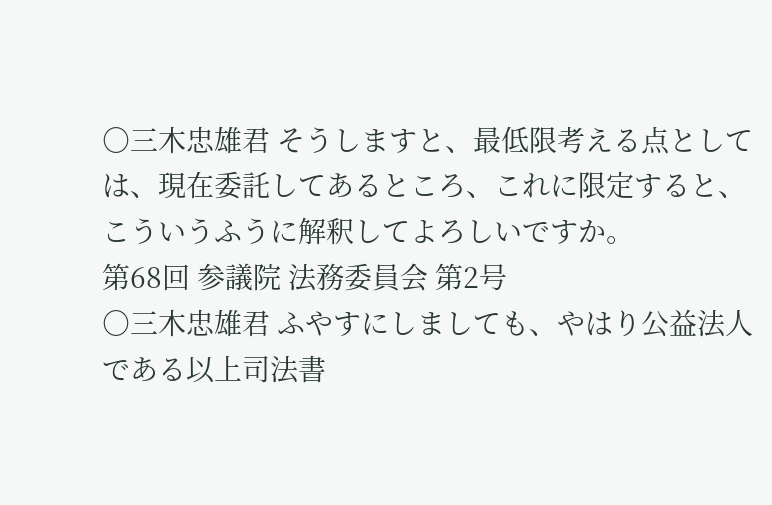○三木忠雄君 そうしますと、最低限考える点としては、現在委託してあるところ、これに限定すると、こういうふうに解釈してよろしいですか。
第68回 参議院 法務委員会 第2号
○三木忠雄君 ふやすにしましても、やはり公益法人である以上司法書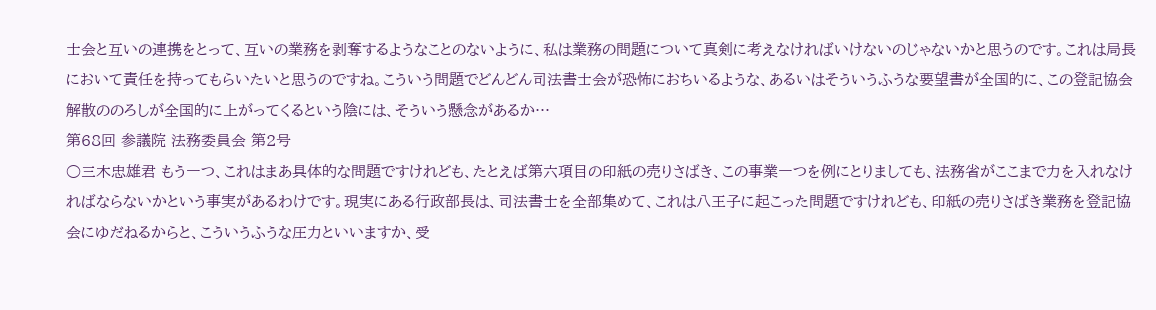士会と互いの連携をとって、互いの業務を剥奪するようなことのないように、私は業務の問題について真剣に考えなければいけないのじゃないかと思うのです。これは局長において責任を持ってもらいたいと思うのですね。こういう問題でどんどん司法書士会が恐怖におちいるような、あるいはそういうふうな要望書が全国的に、この登記協会解散ののろしが全国的に上がってくるという陰には、そういう懸念があるか…
第68回 参議院 法務委員会 第2号
○三木忠雄君 もう一つ、これはまあ具体的な問題ですけれども、たとえば第六項目の印紙の売りさばき、この事業一つを例にとりましても、法務省がここまで力を入れなければならないかという事実があるわけです。現実にある行政部長は、司法書士を全部集めて、これは八王子に起こった問題ですけれども、印紙の売りさばき業務を登記協会にゆだねるからと、こういうふうな圧力といいますか、受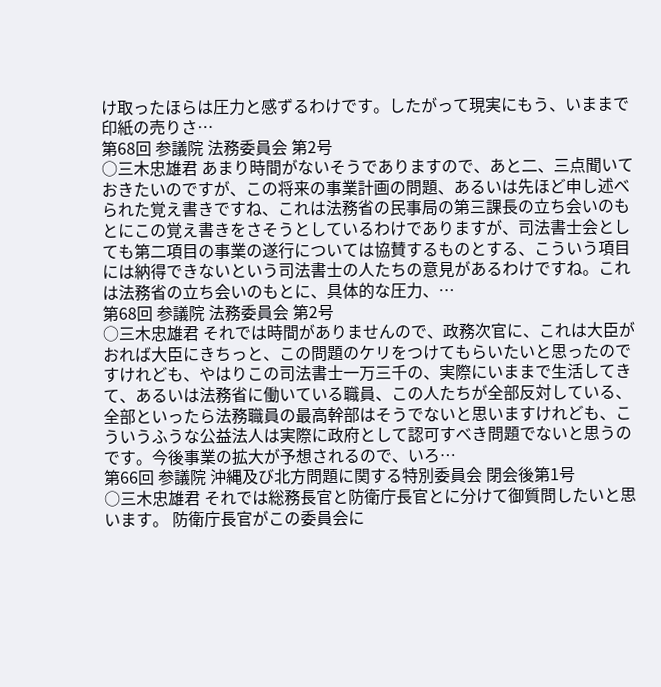け取ったほらは圧力と感ずるわけです。したがって現実にもう、いままで印紙の売りさ…
第68回 参議院 法務委員会 第2号
○三木忠雄君 あまり時間がないそうでありますので、あと二、三点聞いておきたいのですが、この将来の事業計画の問題、あるいは先ほど申し述べられた覚え書きですね、これは法務省の民事局の第三課長の立ち会いのもとにこの覚え書きをさそうとしているわけでありますが、司法書士会としても第二項目の事業の遂行については協賛するものとする、こういう項目には納得できないという司法書士の人たちの意見があるわけですね。これは法務省の立ち会いのもとに、具体的な圧力、…
第68回 参議院 法務委員会 第2号
○三木忠雄君 それでは時間がありませんので、政務次官に、これは大臣がおれば大臣にきちっと、この問題のケリをつけてもらいたいと思ったのですけれども、やはりこの司法書士一万三千の、実際にいままで生活してきて、あるいは法務省に働いている職員、この人たちが全部反対している、全部といったら法務職員の最高幹部はそうでないと思いますけれども、こういうふうな公益法人は実際に政府として認可すべき問題でないと思うのです。今後事業の拡大が予想されるので、いろ…
第66回 参議院 沖縄及び北方問題に関する特別委員会 閉会後第1号
○三木忠雄君 それでは総務長官と防衛庁長官とに分けて御質問したいと思います。 防衛庁長官がこの委員会に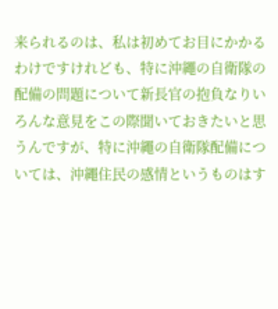来られるのは、私は初めてお目にかかるわけですけれども、特に沖繩の自衛隊の配備の問題について新長官の抱負なりいろんな意見をこの際聞いておきたいと思うんですが、特に沖繩の自衛隊配備については、沖繩住民の感情というものはす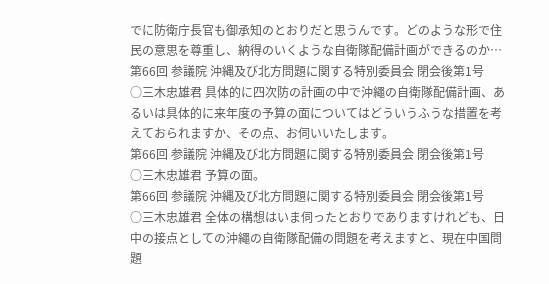でに防衛庁長官も御承知のとおりだと思うんです。どのような形で住民の意思を尊重し、納得のいくような自衛隊配備計画ができるのか…
第66回 参議院 沖縄及び北方問題に関する特別委員会 閉会後第1号
○三木忠雄君 具体的に四次防の計画の中で沖繩の自衛隊配備計画、あるいは具体的に来年度の予算の面についてはどういうふうな措置を考えておられますか、その点、お伺いいたします。
第66回 参議院 沖縄及び北方問題に関する特別委員会 閉会後第1号
○三木忠雄君 予算の面。
第66回 参議院 沖縄及び北方問題に関する特別委員会 閉会後第1号
○三木忠雄君 全体の構想はいま伺ったとおりでありますけれども、日中の接点としての沖繩の自衛隊配備の問題を考えますと、現在中国問題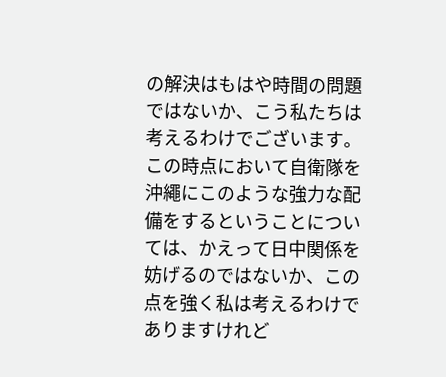の解決はもはや時間の問題ではないか、こう私たちは考えるわけでございます。この時点において自衛隊を沖繩にこのような強力な配備をするということについては、かえって日中関係を妨げるのではないか、この点を強く私は考えるわけでありますけれど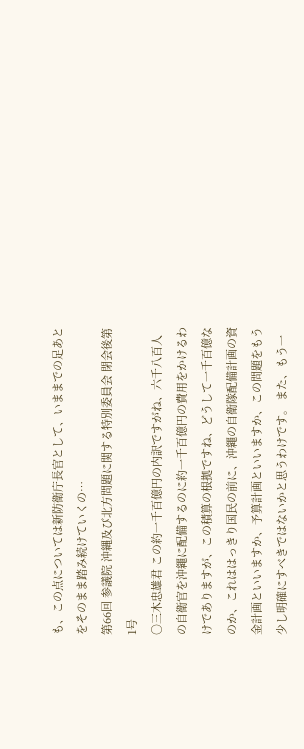も、この点については新防衛庁長官として、いままでの足あとをそのまま踏み続けていくの…
第66回 参議院 沖縄及び北方問題に関する特別委員会 閉会後第1号
○三木忠雄君 この約一千百億円の内訳ですがね、六千八百人の自衛官を沖繩に配備するのに約一千百億円の費用をかけるわけでありますが、この積算の根拠ですね、どうして一千百億なのか、これははっきり国民の前に、沖繩の自衛隊配備計画の資金計画といいますか、予算計画といいますか、この問題をもう少し明確にすべきではないかと思うわけです。 また、もう一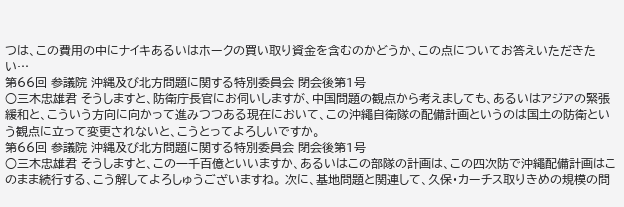つは、この費用の中にナイキあるいはホークの買い取り資金を含むのかどうか、この点についてお答えいただきたい…
第66回 参議院 沖縄及び北方問題に関する特別委員会 閉会後第1号
○三木忠雄君 そうしますと、防衛庁長官にお伺いしますが、中国問題の観点から考えましても、あるいはアジアの緊張緩和と、こういう方向に向かって進みつつある現在において、この沖繩自衛隊の配備計画というのは国土の防衛という観点に立って変更されないと、こうとってよろしいですか。
第66回 参議院 沖縄及び北方問題に関する特別委員会 閉会後第1号
○三木忠雄君 そうしますと、この一千百億といいますか、あるいはこの部隊の計画は、この四次防で沖繩配備計画はこのまま続行する、こう解してよろしゅうございますね。 次に、基地問題と関連して、久保・カーチス取りきめの規模の問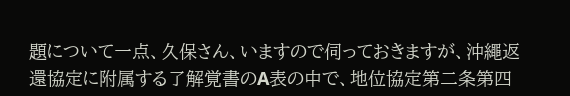題について一点、久保さん、いますので伺っておきますが、沖繩返還協定に附属する了解覚書のA表の中で、地位協定第二条第四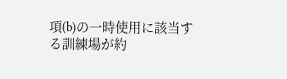項(b)の一時使用に該当する訓練場が約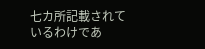七カ所記載されているわけであ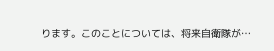ります。このことについては、将来自衛隊が…